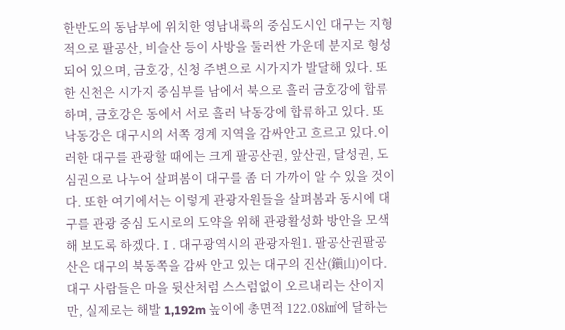한반도의 동남부에 위치한 영남내륙의 중심도시인 대구는 지형적으로 팔공산, 비슬산 등이 사방을 둘러싼 가운데 분지로 형성되어 있으며, 금호강, 신청 주변으로 시가지가 발달해 있다. 또한 신천은 시가지 중심부를 남에서 북으로 흘러 금호강에 합류하며, 금호강은 동에서 서로 흘러 낙동강에 합류하고 있다. 또 낙동강은 대구시의 서쪽 경계 지역을 감싸안고 흐르고 있다.이러한 대구를 관광할 때에는 크게 팔공산권, 앞산권, 달성권, 도심권으로 나누어 살펴봄이 대구를 좀 더 가까이 알 수 있을 것이다. 또한 여기에서는 이렇게 관광자원들을 살펴봄과 동시에 대구를 관광 중심 도시로의 도약을 위해 관광활성화 방안을 모색해 보도록 하겠다.Ⅰ. 대구광역시의 관광자원1. 팔공산권팔공산은 대구의 북동쪽을 감싸 안고 있는 대구의 진산(鎭山)이다. 대구 사람들은 마을 뒷산처럼 스스럼없이 오르내리는 산이지만, 실제로는 해발 1,192m 높이에 총면적 122.08㎢에 달하는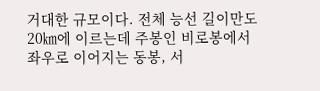거대한 규모이다. 전체 능선 길이만도 20㎞에 이르는데 주봉인 비로봉에서 좌우로 이어지는 동봉, 서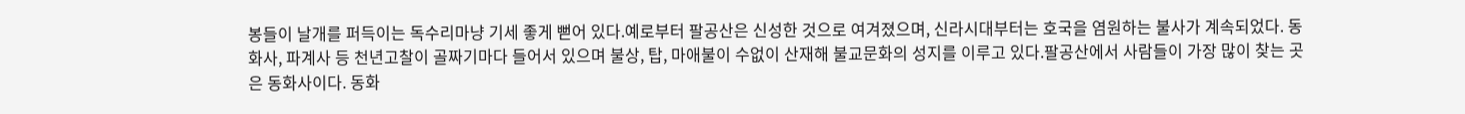봉들이 날개를 퍼득이는 독수리마냥 기세 좋게 뻗어 있다.예로부터 팔공산은 신성한 것으로 여겨졌으며, 신라시대부터는 호국을 염원하는 불사가 계속되었다. 동화사, 파계사 등 천년고찰이 골짜기마다 들어서 있으며 불상, 탑, 마애불이 수없이 산재해 불교문화의 성지를 이루고 있다.팔공산에서 사람들이 가장 많이 찾는 곳은 동화사이다. 동화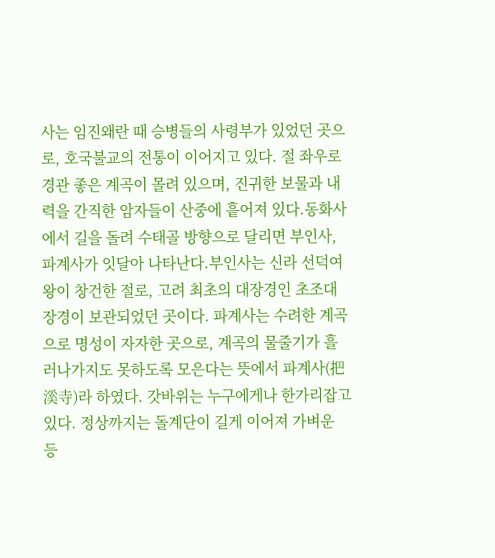사는 임진왜란 때 승병들의 사령부가 있었던 곳으로, 호국불교의 전통이 이어지고 있다. 절 좌우로 경관 좋은 계곡이 몰려 있으며, 진귀한 보물과 내력을 간직한 암자들이 산중에 흩어져 있다.동화사에서 길을 돌려 수태골 방향으로 달리면 부인사, 파계사가 잇달아 나타난다.부인사는 신라 선덕여왕이 창건한 절로, 고려 최초의 대장경인 초조대장경이 보관되었던 곳이다. 파계사는 수려한 계곡으로 명성이 자자한 곳으로, 계곡의 물줄기가 흘러나가지도 못하도록 모은다는 뜻에서 파계사(把溪寺)라 하였다. 갓바위는 누구에게나 한가리잡고 있다. 정상까지는 돌계단이 길게 이어져 가벼운 등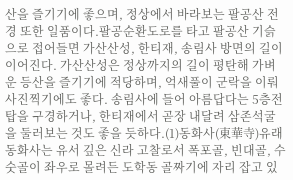산을 즐기기에 좋으며, 정상에서 바라보는 팔공산 전경 또한 일품이다.팔공순환도로를 타고 팔공산 기슭으로 접어들면 가산산성, 한티재, 송림사 방면의 길이 이어진다. 가산산성은 정상까지의 길이 평탄해 가벼운 등산을 즐기기에 적당하며, 억새풀이 군락을 이뤄 사진찍기에도 좋다. 송림사에 들어 아름답다는 5층전탑을 구경하거나, 한티재에서 곧장 내달려 삼존석굴을 둘러보는 것도 좋을 듯하다.(1)동화사(東華寺)유래동화사는 유서 깊은 신라 고찰로서 폭포골, 빈대골, 수숫골이 좌우로 몰려든 도학동 골짜기에 자리 잡고 있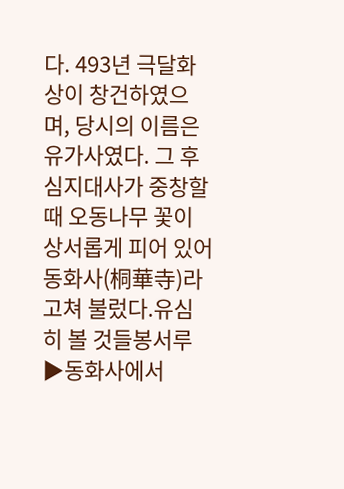다. 493년 극달화상이 창건하였으며, 당시의 이름은 유가사였다. 그 후 심지대사가 중창할 때 오동나무 꽃이 상서롭게 피어 있어 동화사(桐華寺)라 고쳐 불렀다.유심히 볼 것들봉서루▶동화사에서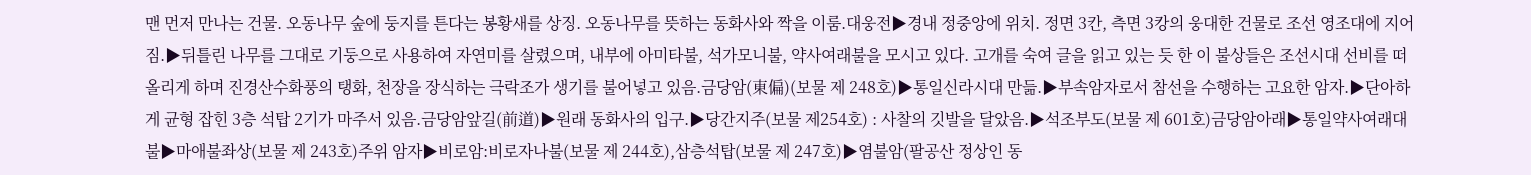맨 먼저 만나는 건물. 오동나무 숲에 둥지를 튼다는 봉황새를 상징. 오동나무를 뜻하는 동화사와 짝을 이룸.대웅전▶경내 정중앙에 위치. 정면 3칸, 측면 3캉의 웅대한 건물로 조선 영조대에 지어짐.▶뒤틀린 나무를 그대로 기둥으로 사용하여 자연미를 살렸으며, 내부에 아미타불, 석가모니불, 약사여래불을 모시고 있다. 고개를 숙여 글을 읽고 있는 듯 한 이 불상들은 조선시대 선비를 떠올리게 하며 진경산수화풍의 탱화, 천장을 장식하는 극락조가 생기를 불어넣고 있음.금당암(東偏)(보물 제 248호)▶통일신라시대 만듦.▶부속암자로서 참선을 수행하는 고요한 암자.▶단아하게 균형 잡힌 3층 석탑 2기가 마주서 있음.금당암앞길(前道)▶원래 동화사의 입구.▶당간지주(보물 제254호) : 사찰의 깃발을 달았음.▶석조부도(보물 제 601호)금당암아래▶통일약사여래대불▶마애불좌상(보물 제 243호)주위 암자▶비로암:비로자나불(보물 제 244호),삼층석탑(보물 제 247호)▶염불암(팔공산 정상인 동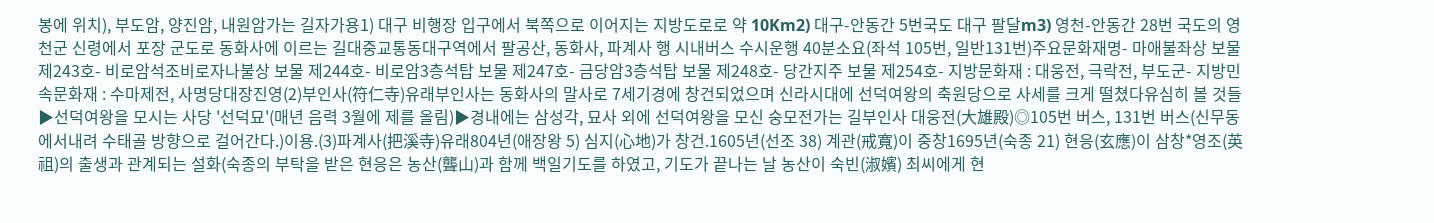봉에 위치), 부도암, 양진암, 내원암가는 길자가용1) 대구 비행장 입구에서 북쪽으로 이어지는 지방도로로 약 10Km2) 대구-안동간 5번국도 대구 팔달m3) 영천-안동간 28번 국도의 영천군 신령에서 포장 군도로 동화사에 이르는 길대중교통동대구역에서 팔공산, 동화사, 파계사 행 시내버스 수시운행 40분소요(좌석 105번, 일반131번)주요문화재명- 마애불좌상 보물 제243호- 비로암석조비로자나불상 보물 제244호- 비로암3층석탑 보물 제247호- 금당암3층석탑 보물 제248호- 당간지주 보물 제254호- 지방문화재 : 대웅전, 극락전, 부도군- 지방민속문화재 : 수마제전, 사명당대장진영(2)부인사(符仁寺)유래부인사는 동화사의 말사로 7세기경에 창건되었으며 신라시대에 선덕여왕의 축원당으로 사세를 크게 떨쳤다유심히 볼 것들▶선덕여왕을 모시는 사당 '선덕묘'(매년 음력 3월에 제를 올림)▶경내에는 삼성각, 묘사 외에 선덕여왕을 모신 숭모전가는 길부인사 대웅전(大雄殿)◎105번 버스, 131번 버스(신무동에서내려 수태골 방향으로 걸어간다.)이용.(3)파계사(把溪寺)유래804년(애장왕 5) 심지(心地)가 창건.1605년(선조 38) 계관(戒寬)이 중창1695년(숙종 21) 현응(玄應)이 삼창*영조(英祖)의 출생과 관계되는 설화(숙종의 부탁을 받은 현응은 농산(聾山)과 함께 백일기도를 하였고, 기도가 끝나는 날 농산이 숙빈(淑嬪) 최씨에게 현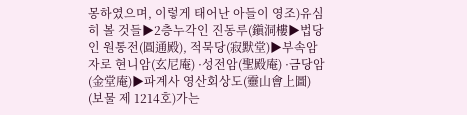몽하였으며, 이렇게 태어난 아들이 영조)유심히 볼 것들▶2층누각인 진동루(鎭洞樓▶법당인 원통전(圓通殿), 적묵당(寂默堂)▶부속암자로 현니암(玄尼庵) ·성전암(聖殿庵) ·금당암(金堂庵)▶파계사 영산회상도(靈山會上圖) (보물 제 1214호)가는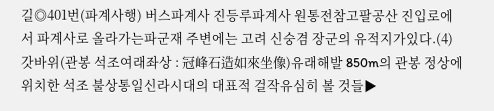길◎401번(파계사행) 버스파계사 진등루파계사 원통전참고팔공산 진입로에서 파계사로 올라가는파군재 주변에는 고려 신숭겸 장군의 유적지가있다.(4)갓바위(관봉 석조여래좌상 : 冠峰石造如來坐像)유래해발 850m의 관봉 정상에 위치한 석조 불상통일신라시대의 대표적 걸작유심히 볼 것들▶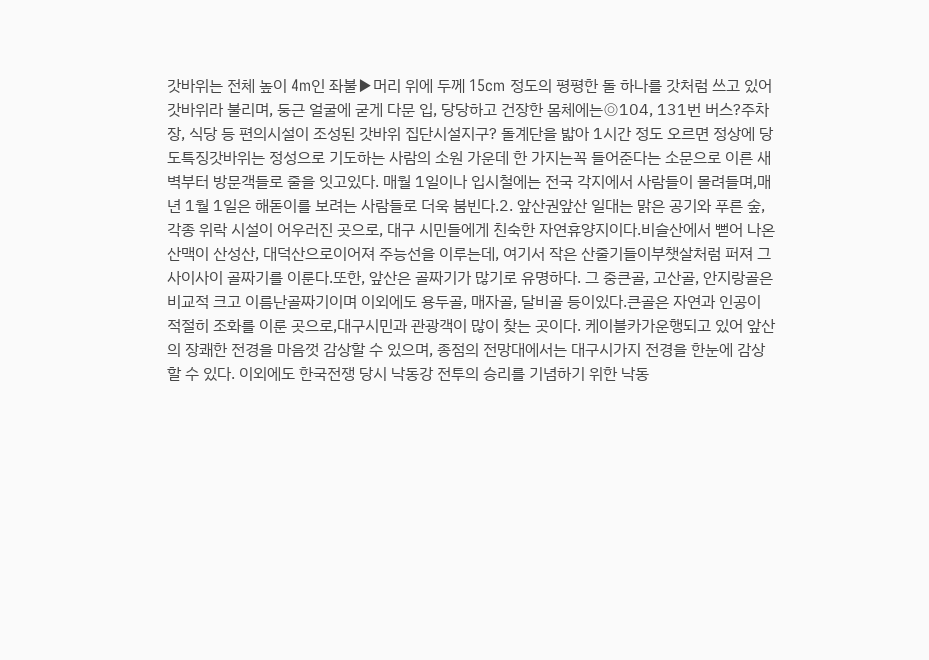갓바위는 전체 높이 4m인 좌불▶머리 위에 두께 15cm 정도의 평평한 돌 하나를 갓처럼 쓰고 있어 갓바위라 불리며, 둥근 얼굴에 굳게 다문 입, 당당하고 건장한 몸체에는◎104, 131번 버스?주차장, 식당 등 편의시설이 조성된 갓바위 집단시설지구? 돌계단을 밟아 1시간 정도 오르면 정상에 당도특징갓바위는 정성으로 기도하는 사람의 소원 가운데 한 가지는꼭 들어준다는 소문으로 이른 새벽부터 방문객들로 줄을 잇고있다. 매월 1일이나 입시철에는 전국 각지에서 사람들이 몰려들며,매년 1월 1일은 해돋이를 보려는 사람들로 더욱 붐빈다.2. 앞산권앞산 일대는 맑은 공기와 푸른 숲, 각종 위락 시설이 어우러진 곳으로, 대구 시민들에게 친숙한 자연휴양지이다.비슬산에서 뻗어 나온 산맥이 산성산, 대덕산으로이어져 주능선을 이루는데, 여기서 작은 산줄기들이부챗살처럼 퍼져 그사이사이 골짜기를 이룬다.또한, 앞산은 골짜기가 많기로 유명하다. 그 중큰골, 고산골, 안지랑골은 비교적 크고 이름난골짜기이며 이외에도 용두골, 매자골, 달비골 등이있다.큰골은 자연과 인공이 적절히 조화를 이룬 곳으로,대구시민과 관광객이 많이 찾는 곳이다. 케이블카가운행되고 있어 앞산의 장쾌한 전경을 마음껏 감상할 수 있으며, 종점의 전망대에서는 대구시가지 전경을 한눈에 감상할 수 있다. 이외에도 한국전쟁 당시 낙동강 전투의 승리를 기념하기 위한 낙동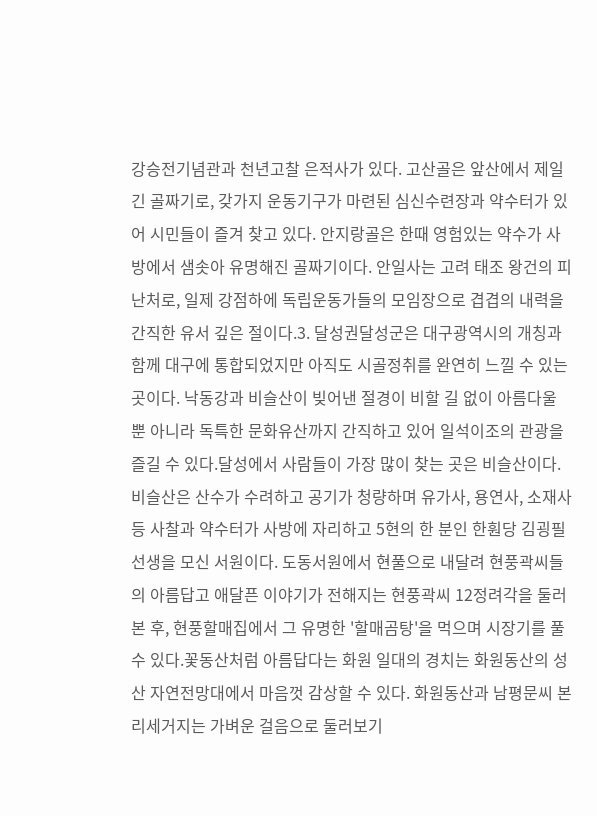강승전기념관과 천년고찰 은적사가 있다. 고산골은 앞산에서 제일 긴 골짜기로, 갖가지 운동기구가 마련된 심신수련장과 약수터가 있어 시민들이 즐겨 찾고 있다. 안지랑골은 한때 영험있는 약수가 사방에서 샘솟아 유명해진 골짜기이다. 안일사는 고려 태조 왕건의 피난처로, 일제 강점하에 독립운동가들의 모임장으로 겹겹의 내력을 간직한 유서 깊은 절이다.3. 달성권달성군은 대구광역시의 개칭과 함께 대구에 통합되었지만 아직도 시골정취를 완연히 느낄 수 있는 곳이다. 낙동강과 비슬산이 빚어낸 절경이 비할 길 없이 아름다울 뿐 아니라 독특한 문화유산까지 간직하고 있어 일석이조의 관광을 즐길 수 있다.달성에서 사람들이 가장 많이 찾는 곳은 비슬산이다. 비슬산은 산수가 수려하고 공기가 청량하며 유가사, 용연사, 소재사 등 사찰과 약수터가 사방에 자리하고 5현의 한 분인 한훤당 김굉필 선생을 모신 서원이다. 도동서원에서 현풀으로 내달려 현풍곽씨들의 아름답고 애달픈 이야기가 전해지는 현풍곽씨 12정려각을 둘러본 후, 현풍할매집에서 그 유명한 '할매곰탕'을 먹으며 시장기를 풀 수 있다.꽃동산처럼 아름답다는 화원 일대의 경치는 화원동산의 성산 자연전망대에서 마음껏 감상할 수 있다. 화원동산과 남평문씨 본리세거지는 가벼운 걸음으로 둘러보기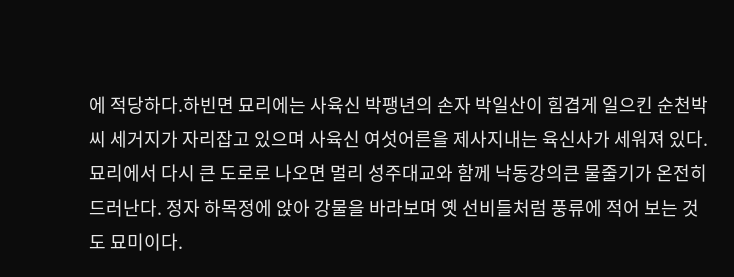에 적당하다.하빈면 묘리에는 사육신 박팽년의 손자 박일산이 힘겹게 일으킨 순천박씨 세거지가 자리잡고 있으며 사육신 여섯어른을 제사지내는 육신사가 세워져 있다. 묘리에서 다시 큰 도로로 나오면 멀리 성주대교와 함께 낙동강의큰 물줄기가 온전히 드러난다. 정자 하목정에 앉아 강물을 바라보며 옛 선비들처럼 풍류에 적어 보는 것도 묘미이다.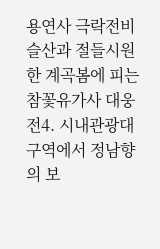용연사 극락전비슬산과 절들시원한 계곡봄에 피는 참꽃유가사 대웅전4. 시내관광대구역에서 정남향의 보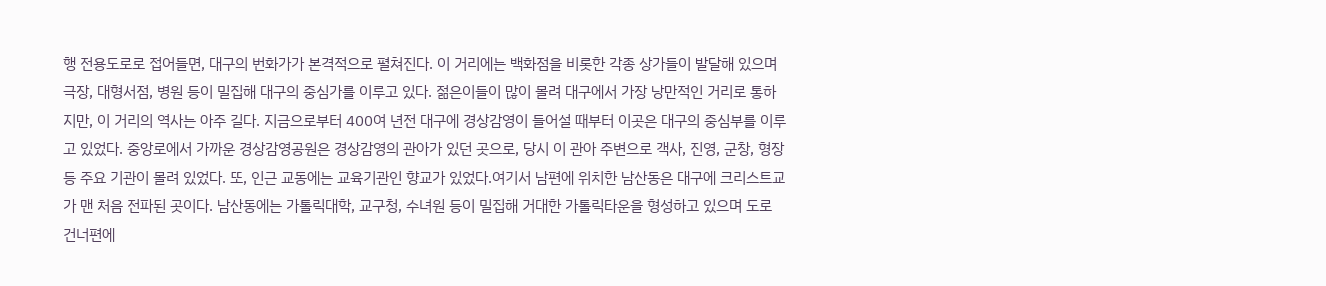행 전용도로로 접어들면, 대구의 번화가가 본격적으로 펼쳐진다. 이 거리에는 백화점을 비롯한 각종 상가들이 발달해 있으며 극장, 대형서점, 병원 등이 밀집해 대구의 중심가를 이루고 있다. 젊은이들이 많이 몰려 대구에서 가장 낭만적인 거리로 통하지만, 이 거리의 역사는 아주 길다. 지금으로부터 400여 년전 대구에 경상감영이 들어설 때부터 이곳은 대구의 중심부를 이루고 있었다. 중앙로에서 가까운 경상감영공원은 경상감영의 관아가 있던 곳으로, 당시 이 관아 주변으로 객사, 진영, 군창, 형장 등 주요 기관이 몰려 있었다. 또, 인근 교동에는 교육기관인 향교가 있었다.여기서 남편에 위치한 남산동은 대구에 크리스트교가 맨 처음 전파된 곳이다. 남산동에는 가톨릭대학, 교구청, 수녀원 등이 밀집해 거대한 가톨릭타운을 형성하고 있으며 도로 건너편에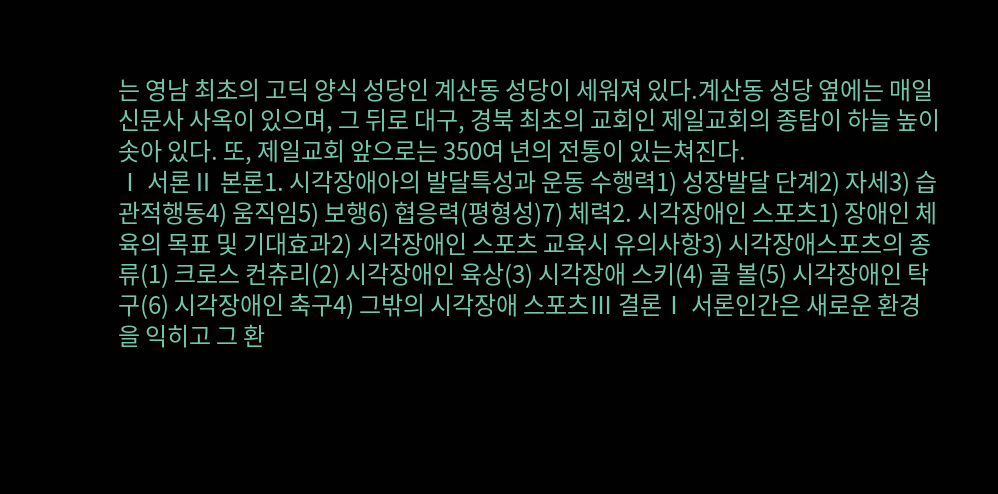는 영남 최초의 고딕 양식 성당인 계산동 성당이 세워져 있다.계산동 성당 옆에는 매일신문사 사옥이 있으며, 그 뒤로 대구, 경북 최초의 교회인 제일교회의 종탑이 하늘 높이 솟아 있다. 또, 제일교회 앞으로는 350여 년의 전통이 있는쳐진다.
Ⅰ 서론Ⅱ 본론1. 시각장애아의 발달특성과 운동 수행력1) 성장발달 단계2) 자세3) 습관적행동4) 움직임5) 보행6) 협응력(평형성)7) 체력2. 시각장애인 스포츠1) 장애인 체육의 목표 및 기대효과2) 시각장애인 스포츠 교육시 유의사항3) 시각장애스포츠의 종류(1) 크로스 컨츄리(2) 시각장애인 육상(3) 시각장애 스키(4) 골 볼(5) 시각장애인 탁구(6) 시각장애인 축구4) 그밖의 시각장애 스포츠Ⅲ 결론Ⅰ 서론인간은 새로운 환경을 익히고 그 환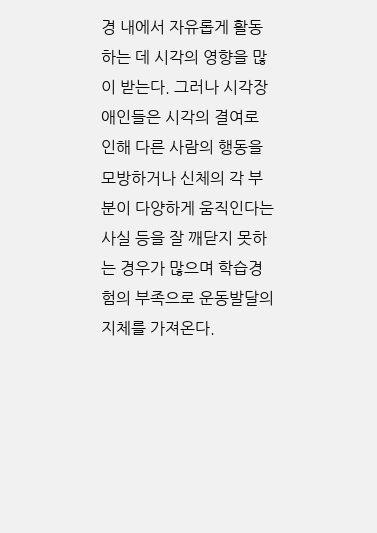경 내에서 자유롭게 활동하는 데 시각의 영향을 많이 받는다. 그러나 시각장애인들은 시각의 결여로 인해 다른 사람의 행동을 모방하거나 신체의 각 부분이 다양하게 움직인다는 사실 등을 잘 깨닫지 못하는 경우가 많으며 학습경험의 부족으로 운동발달의 지체를 가져온다.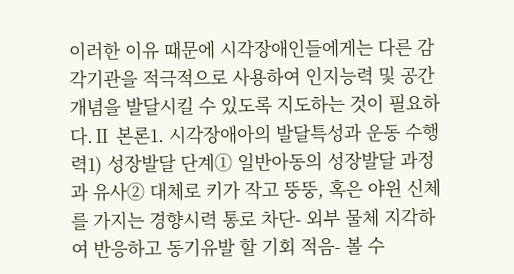이러한 이유 때문에 시각장애인들에게는 다른 감각기관을 적극적으로 사용하여 인지능력 및 공간개념을 발달시킬 수 있도록 지도하는 것이 필요하다.Ⅱ 본론1. 시각장애아의 발달특성과 운동 수행력1) 성장발달 단계① 일반아동의 성장발달 과정과 유사② 대체로 키가 작고 뚱뚱, 혹은 야윈 신체를 가지는 경향시력 통로 차단- 외부 물체 지각하여 반응하고 동기유발 할 기회 적음- 볼 수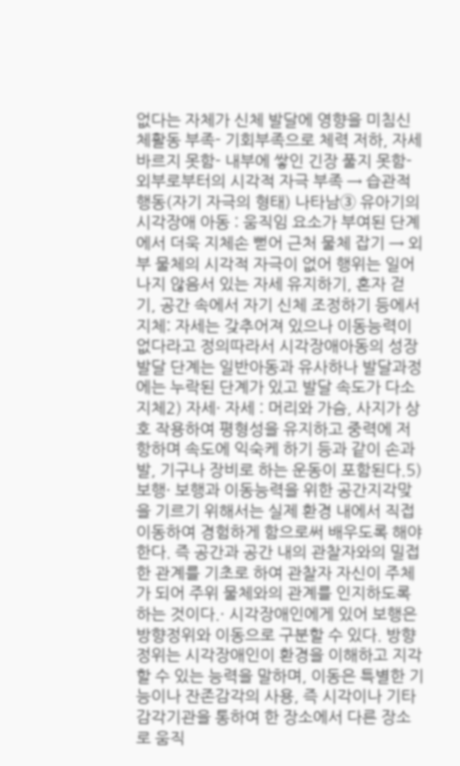없다는 자체가 신체 발달에 영향을 미침신체활동 부족- 기회부족으로 체력 저하, 자세 바르지 못함- 내부에 쌓인 긴장 풀지 못함- 외부로부터의 시각적 자극 부족 → 습관적 행동(자기 자극의 형태) 나타남③ 유아기의 시각장애 아동 : 움직임 요소가 부여된 단계에서 더욱 지체손 뻗어 근처 물체 잡기 → 외부 물체의 시각적 자극이 없어 행위는 일어나지 않음서 있는 자세 유지하기, 혼자 걷기, 공간 속에서 자기 신체 조정하기 등에서 지체: 자세는 갖추어져 있으나 이동능력이 없다라고 정의따라서 시각장애아동의 성장발달 단계는 일반아동과 유사하나 발달과정에는 누락된 단계가 있고 발달 속도가 다소 지체2) 자세· 자세 : 머리와 가슴, 사지가 상호 작용하여 평형성을 유지하고 중력에 저항하며 속도에 익숙케 하기 등과 같이 손과 발, 기구나 장비로 하는 운동이 포함된다.5) 보행· 보행과 이동능력을 위한 공간지각맞을 기르기 위해서는 실제 환경 내에서 직접 이동하여 경험하게 함으로써 배우도록 해야 한다. 즉 공간과 공간 내의 관찰자와의 밀접한 관계를 기초로 하여 관찰자 자신이 주체가 되어 주위 물체와의 관계를 인지하도록 하는 것이다.· 시각장애인에게 있어 보행은 방향정위와 이동으로 구분할 수 있다. 방향정위는 시각장애인이 환경을 이해하고 지각할 수 있는 능력을 말하며, 이동은 특별한 기능이나 잔존감각의 사용, 즉 시각이나 기타 감각기관을 통하여 한 장소에서 다른 장소로 움직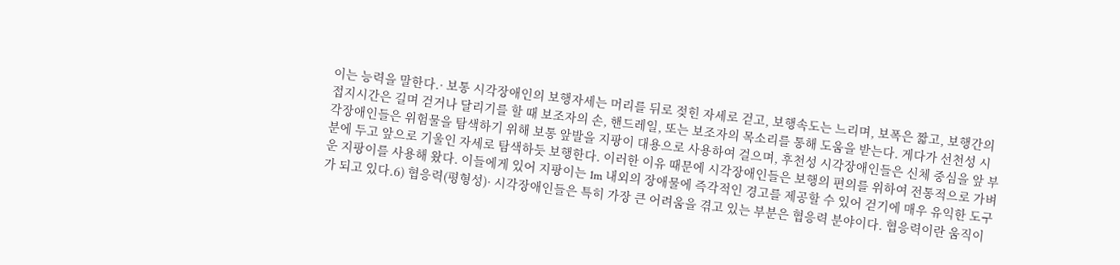이는 능력을 말한다.· 보통 시각장애인의 보행자세는 머리를 뒤로 젖힌 자세로 걷고, 보행속도는 느리며, 보폭은 짧고, 보행간의 접지시간은 길며 걷거나 달리기를 할 때 보조자의 손, 핸드레일, 또는 보조자의 목소리를 통해 도움을 받는다. 게다가 선천성 시각장애인들은 위험물을 탐색하기 위해 보통 앞발을 지팡이 대용으로 사용하여 걸으며, 후천성 시각장애인들은 신체 중심을 앞 부분에 두고 앞으로 기울인 자세로 탐색하듯 보행한다. 이러한 이유 때문에 시각장애인들은 보행의 편의를 위하여 전통적으로 가벼운 지팡이를 사용해 왔다. 이들에게 있어 지팡이는 1m 내외의 장애물에 즉각적인 경고를 제공할 수 있어 걷기에 매우 유익한 도구가 되고 있다.6) 협응력(평형성)· 시각장애인들은 특히 가장 큰 어려움을 겪고 있는 부분은 협응력 분야이다. 협응력이란 움직이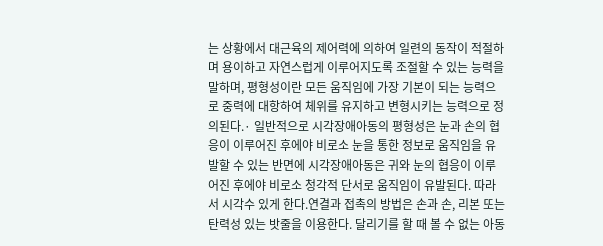는 상황에서 대근육의 제어력에 의하여 일련의 동작이 적절하며 용이하고 자연스럽게 이루어지도록 조절할 수 있는 능력을 말하며, 평형성이란 모든 움직임에 가장 기본이 되는 능력으로 중력에 대항하여 체위를 유지하고 변형시키는 능력으로 정의된다.· 일반적으로 시각장애아동의 평형성은 눈과 손의 협응이 이루어진 후에야 비로소 눈을 통한 정보로 움직임을 유발할 수 있는 반면에 시각장애아동은 귀와 눈의 협응이 이루어진 후에야 비로소 청각적 단서로 움직임이 유발된다. 따라서 시각수 있게 한다.연결과 접촉의 방법은 손과 손, 리본 또는 탄력성 있는 밧줄을 이용한다. 달리기를 할 때 볼 수 없는 아동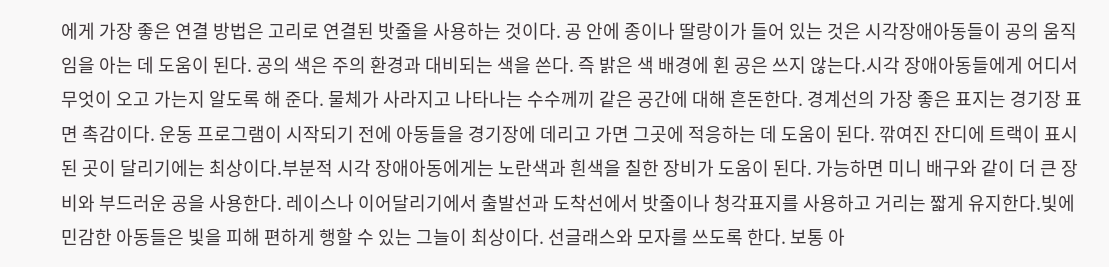에게 가장 좋은 연결 방법은 고리로 연결된 밧줄을 사용하는 것이다. 공 안에 종이나 딸랑이가 들어 있는 것은 시각장애아동들이 공의 움직임을 아는 데 도움이 된다. 공의 색은 주의 환경과 대비되는 색을 쓴다. 즉 밝은 색 배경에 횐 공은 쓰지 않는다.시각 장애아동들에게 어디서 무엇이 오고 가는지 알도록 해 준다. 물체가 사라지고 나타나는 수수께끼 같은 공간에 대해 흔돈한다. 경계선의 가장 좋은 표지는 경기장 표면 촉감이다. 운동 프로그램이 시작되기 전에 아동들을 경기장에 데리고 가면 그곳에 적응하는 데 도움이 된다. 깎여진 잔디에 트랙이 표시된 곳이 달리기에는 최상이다.부분적 시각 장애아동에게는 노란색과 흰색을 칠한 장비가 도움이 된다. 가능하면 미니 배구와 같이 더 큰 장비와 부드러운 공을 사용한다. 레이스나 이어달리기에서 출발선과 도착선에서 밧줄이나 청각표지를 사용하고 거리는 짧게 유지한다.빛에 민감한 아동들은 빛을 피해 편하게 행할 수 있는 그늘이 최상이다. 선글래스와 모자를 쓰도록 한다. 보통 아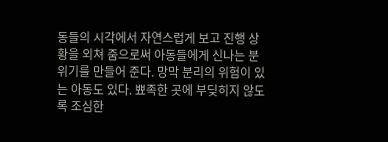동들의 시각에서 자연스럽게 보고 진행 상황을 외쳐 줌으로써 아동들에게 신나는 분위기를 만들어 준다. 망막 분리의 위험이 있는 아동도 있다. 뾰족한 곳에 부딪히지 않도록 조심한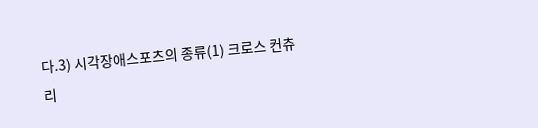다.3) 시각장애스포츠의 종류(1) 크로스 컨츄리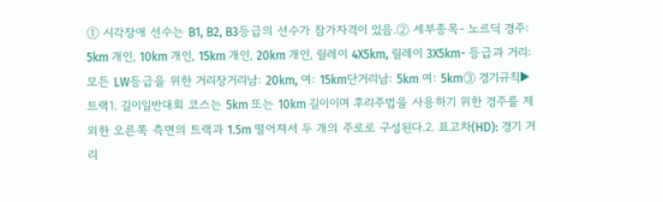① 시각장애 선수는 B1, B2, B3등급의 선수가 참가자격이 있음.② 세부종목- 노르딕 경주: 5km 개인, 10km 개인, 15km 개인, 20km 개인, 릴레이 4X5km, 릴레이 3X5km- 등급과 거리: 모든 LW등급을 위한 거리장거리남: 20km, 여: 15km단거리남: 5km 여: 5km③ 경기규칙▶ 트랙1. 길이일반대회 코스는 5km 또는 10km 길이이며 후리주법을 사용하기 위한 경주를 제외한 오른쪽 측면의 트랙과 1.5m 떨어져서 두 개의 주로로 구성된다.2. 표고차(HD): 경기 거리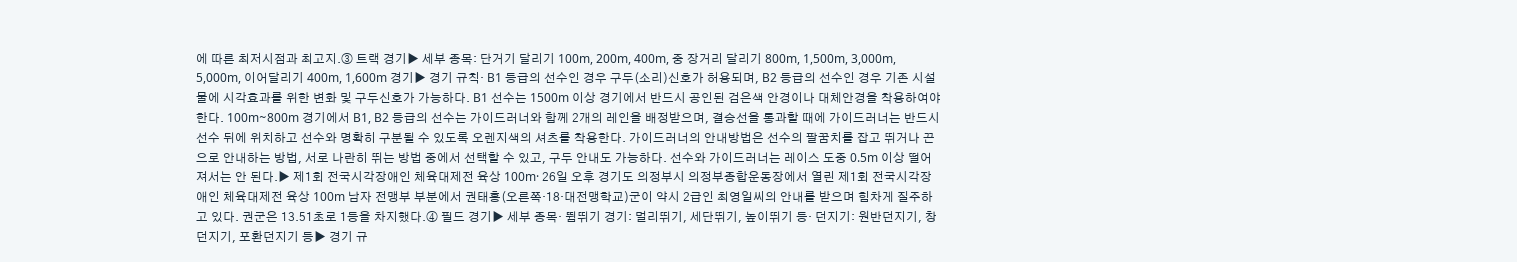에 따른 최저시점과 최고지.③ 트랙 경기▶ 세부 종목: 단거기 달리기 100m, 200m, 400m, 중 장거리 달리기 800m, 1,500m, 3,000m, 5,000m, 이어달리기 400m, 1,600m 경기▶ 경기 규칙· B1 등급의 선수인 경우 구두(소리)신호가 허용되며, B2 등급의 선수인 경우 기존 시설물에 시각효과를 위한 변화 및 구두신호가 가능하다. B1 선수는 1500m 이상 경기에서 반드시 공인된 검은색 안경이나 대체안경을 착용하여야 한다. 100m∼800m 경기에서 B1, B2 등급의 선수는 가이드러너와 함께 2개의 레인을 배정받으며, 결승선을 통과할 때에 가이드러너는 반드시 선수 뒤에 위치하고 선수와 명확히 구분될 수 있도록 오렌지색의 셔츠를 착용한다. 가이드러너의 안내방법은 선수의 팔꿈치를 잡고 뛰거나 끈으로 안내하는 방법, 서로 나란히 뛰는 방법 중에서 선택할 수 있고, 구두 안내도 가능하다. 선수와 가이드러너는 레이스 도중 0.5m 이상 떨어져서는 안 된다.▶ 제1회 전국시각장애인 체육대제전 육상 100m· 26일 오후 경기도 의정부시 의정부종합운동장에서 열린 제1회 전국시각장애인 체육대제전 육상 100m 남자 전맹부 부분에서 권태홍(오른쪽·18·대전맹학교)군이 약시 2급인 최영일씨의 안내를 받으며 힘차게 질주하고 있다. 권군은 13.51초로 1등을 차지했다.④ 필드 경기▶ 세부 종목· 뜀뛰기 경기: 멀리뛰기, 세단뛰기, 높이뛰기 등· 던지기: 원반던지기, 창던지기, 포환던지기 등▶ 경기 규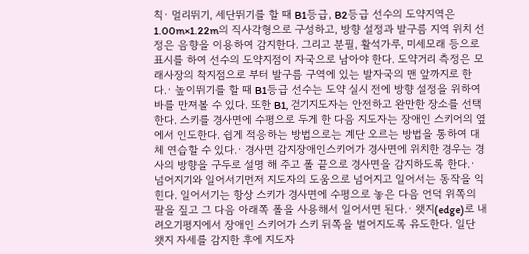칙· 멀리뛰기, 세단뛰기를 할 때 B1등급, B2등급 선수의 도약지역은 1.00m×1.22m의 직사각형으로 구성하고, 방향 설정과 발구름 지역 위치 선정은 음향을 이용하여 감지한다. 그리고 분필, 활석가루, 미세모래 등으로 표시를 하여 선수의 도약지점이 자국으로 남아야 한다. 도약거리 측정은 모래사장의 착지점으로 부터 발구름 구역에 있는 발자국의 맨 앞까지로 한다.· 높이뛰기를 할 때 B1등급 선수는 도약 실시 전에 방향 설정을 위하여 바를 만져볼 수 있다. 또한 B1, 걷기지도자는 안전하고 완만한 장소를 선택한다. 스키를 경사면에 수평으로 두게 한 다음 지도자는 장애인 스키어의 옆에서 인도한다. 쉽게 적응하는 방법으로는 계단 오르는 방법을 통하여 대체 연습할 수 있다.· 경사면 감지장애인스키어가 경사면에 위치한 경우는 경사의 방향을 구두로 설명 해 주고 폴 끝으로 경사면을 감지하도록 한다.· 넘어지기와 일어서기먼저 지도자의 도움으로 넘어지고 일어서는 동작을 익힌다. 일어서기는 항상 스키가 경사면에 수평으로 놓은 다음 언덕 위쪽의 팔을 짚고 그 다음 아래쪽 폴을 사용해서 일어서면 된다.· 왯지(edge)로 내려오기평지에서 장애인 스키어가 스키 뒤쪽을 벌어지도록 유도한다. 일단 왯지 자세를 감지한 후에 지도자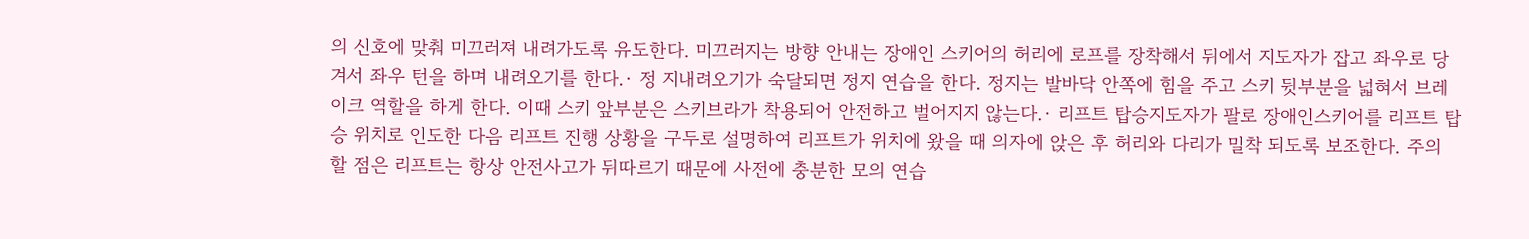의 신호에 맞춰 미끄러져 내려가도록 유도한다. 미끄러지는 방향 안내는 장애인 스키어의 허리에 로프를 장착해서 뒤에서 지도자가 잡고 좌우로 당겨서 좌우 턴을 하며 내려오기를 한다.· 정 지내려오기가 숙달되면 정지 연습을 한다. 정지는 발바닥 안쪽에 힘을 주고 스키 뒷부분을 넓혀서 브레이크 역할을 하게 한다. 이때 스키 앞부분은 스키브라가 착용되어 안전하고 벌어지지 않는다.· 리프트 탑승지도자가 팔로 장애인스키어를 리프트 탑승 위치로 인도한 다음 리프트 진행 상황을 구두로 설명하여 리프트가 위치에 왔을 때 의자에 앉은 후 허리와 다리가 밀착 되도록 보조한다. 주의 할 점은 리프트는 항상 안전사고가 뒤따르기 때문에 사전에 충분한 모의 연습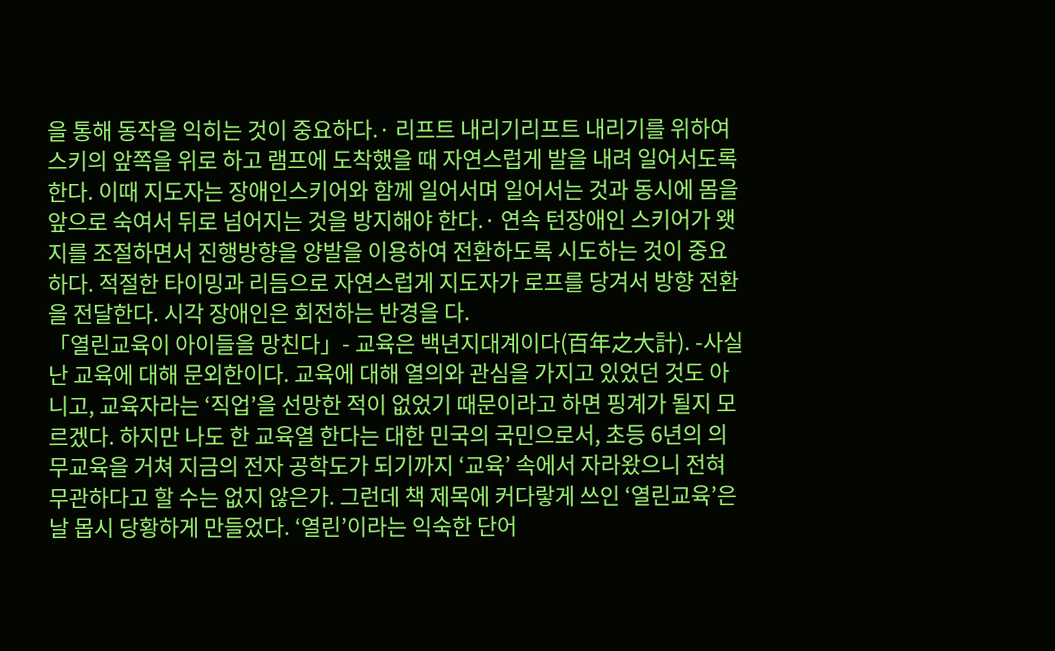을 통해 동작을 익히는 것이 중요하다.· 리프트 내리기리프트 내리기를 위하여 스키의 앞쪽을 위로 하고 램프에 도착했을 때 자연스럽게 발을 내려 일어서도록 한다. 이때 지도자는 장애인스키어와 함께 일어서며 일어서는 것과 동시에 몸을 앞으로 숙여서 뒤로 넘어지는 것을 방지해야 한다.· 연속 턴장애인 스키어가 왯지를 조절하면서 진행방향을 양발을 이용하여 전환하도록 시도하는 것이 중요하다. 적절한 타이밍과 리듬으로 자연스럽게 지도자가 로프를 당겨서 방향 전환을 전달한다. 시각 장애인은 회전하는 반경을 다.
「열린교육이 아이들을 망친다」- 교육은 백년지대계이다(百年之大計). -사실 난 교육에 대해 문외한이다. 교육에 대해 열의와 관심을 가지고 있었던 것도 아니고, 교육자라는 ‘직업’을 선망한 적이 없었기 때문이라고 하면 핑계가 될지 모르겠다. 하지만 나도 한 교육열 한다는 대한 민국의 국민으로서, 초등 6년의 의무교육을 거쳐 지금의 전자 공학도가 되기까지 ‘교육’ 속에서 자라왔으니 전혀 무관하다고 할 수는 없지 않은가. 그런데 책 제목에 커다랗게 쓰인 ‘열린교육’은 날 몹시 당황하게 만들었다. ‘열린’이라는 익숙한 단어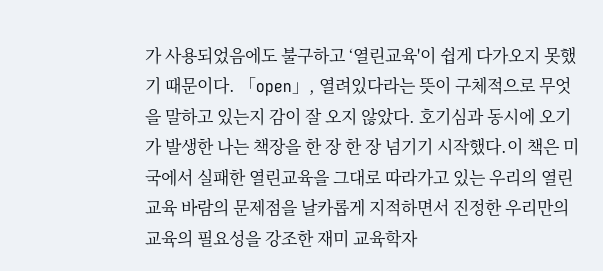가 사용되었음에도 불구하고 ‘열린교육'이 쉽게 다가오지 못했기 때문이다. 「open」, 열려있다라는 뜻이 구체적으로 무엇을 말하고 있는지 감이 잘 오지 않았다. 호기심과 동시에 오기가 발생한 나는 책장을 한 장 한 장 넘기기 시작했다.이 책은 미국에서 실패한 열린교육을 그대로 따라가고 있는 우리의 열린교육 바람의 문제점을 날카롭게 지적하면서 진정한 우리만의 교육의 필요성을 강조한 재미 교육학자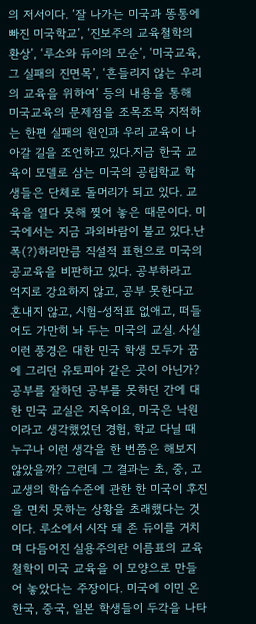의 저서이다. ‘잘 나가는 미국과 똥통에 빠진 미국학교’, ‘진보주의 교육철학의 환상’, ‘루소와 듀이의 모순’, ‘미국교육, 그 실패의 진면목’, ‘흔들리지 않는 우리의 교육을 위하여’ 등의 내용을 통해 미국교육의 문제점을 조목조목 지적하는 한편 실패의 원인과 우리 교육이 나아갈 길을 조언하고 있다.지금 한국 교육이 모델로 삼는 미국의 공립학교 학생들은 단체로 돌머리가 되고 있다. 교육을 열다 못해 찢어 놓은 때문이다. 미국에서는 지금 과외바람이 불고 있다.난폭(?)하리만큼 직설적 표현으로 미국의 공교육을 비판하고 있다. 공부하라고 억지로 강요하지 않고, 공부 못한다고 혼내지 않고, 시험-성적표 없애고, 떠들어도 가만히 놔 두는 미국의 교실. 사실 이런 풍경은 대한 민국 학생 모두가 꿈에 그리던 유토피아 같은 곳이 아닌가? 공부를 잘하던 공부를 못하던 간에 대한 민국 교실은 지옥이요, 미국은 낙원이라고 생각했었던 경험, 학교 다닐 때 누구나 이런 생각을 한 번쯤은 해보지 않았을까? 그런데 그 결과는 초, 중, 고교생의 학습수준에 관한 한 미국이 후진을 면치 못하는 상황을 초래했다는 것이다. 루소에서 시작 돼 존 듀이를 거치며 다듬어진 실용주의란 이름표의 교육철학이 미국 교육을 이 모양으로 만들어 놓았다는 주장이다. 미국에 이민 온 한국, 중국, 일본 학생들이 두각을 나타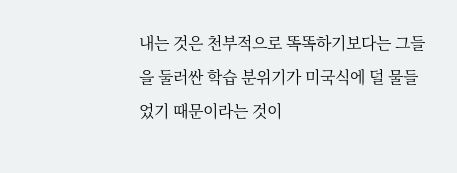내는 것은 천부적으로 똑똑하기보다는 그들을 둘러싼 학습 분위기가 미국식에 덜 물들었기 때문이라는 것이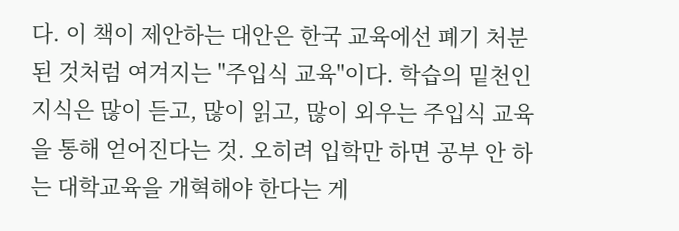다. 이 책이 제안하는 대안은 한국 교육에선 폐기 처분된 것처럼 여겨지는 "주입식 교육"이다. 학습의 밑천인 지식은 많이 듣고, 많이 읽고, 많이 외우는 주입식 교육을 통해 얻어진다는 것. 오히려 입학만 하면 공부 안 하는 대학교육을 개혁해야 한다는 게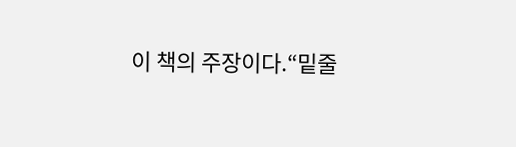이 책의 주장이다.“밑줄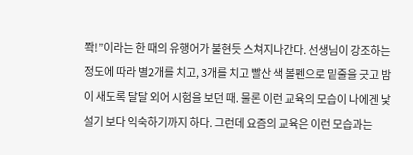쫙!”이라는 한 때의 유행어가 불현듯 스쳐지나간다. 선생님이 강조하는 정도에 따라 별2개를 치고, 3개를 치고 빨산 색 볼펜으로 밑줄을 긋고 밤이 새도록 달달 외어 시험을 보던 때. 물론 이런 교육의 모습이 나에겐 낯설기 보다 익숙하기까지 하다. 그런데 요즘의 교육은 이런 모습과는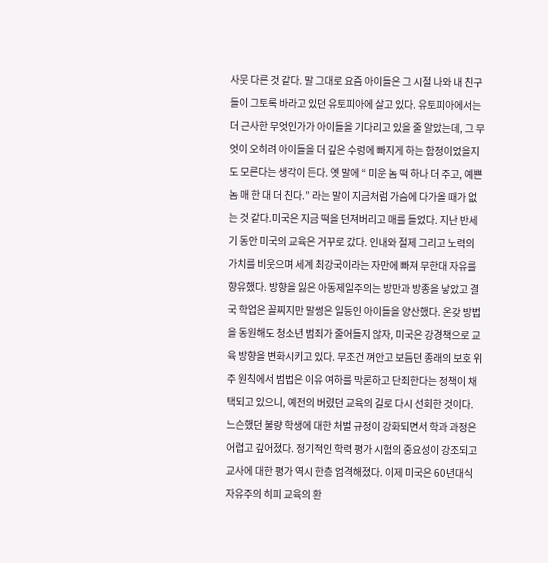사뭇 다른 것 같다. 말 그대로 요즘 아이들은 그 시절 나와 내 친구들이 그토록 바라고 있던 유토피아에 살고 있다. 유토피아에서는 더 근사한 무엇인가가 아이들을 기다리고 있을 줄 알았는데, 그 무엇이 오히려 아이들을 더 깊은 수렁에 빠지게 하는 함정이었을지도 모른다는 생각이 든다. 옛 말에 “ 미운 놈 떡 하나 더 주고, 예쁜 놈 매 한 대 더 친다.” 라는 말이 지금처럼 가슴에 다가올 때가 없는 것 같다.미국은 지금 떡을 던져버리고 매를 들었다. 지난 반세기 동안 미국의 교육은 거꾸로 갔다. 인내와 절제 그리고 노력의 가치를 비웃으며 세계 최강국이라는 자만에 빠져 무한대 자유를 향유했다. 방향을 잃은 아동제일주의는 방만과 방종을 낳았고 결국 학업은 꼴찌지만 말썽은 일등인 아이들을 양산했다. 온갖 방법을 동원해도 청소년 범죄가 줄어들지 않자, 미국은 강경책으로 교육 방향을 변화시키고 있다. 무조건 껴안고 보듬던 종래의 보호 위주 원칙에서 범법은 이유 여하를 막론하고 단죄한다는 정책이 채택되고 있으니, 예전의 버렸던 교육의 길로 다시 선회한 것이다. 느슨했던 불량 학생에 대한 처벌 규정이 강화되면서 학과 과정은 어렵고 깊어졌다. 정기적인 학력 평가 시험의 중요성이 강조되고 교사에 대한 평가 역시 한층 엄격해졌다. 이제 미국은 60년대식 자유주의 히피 교육의 환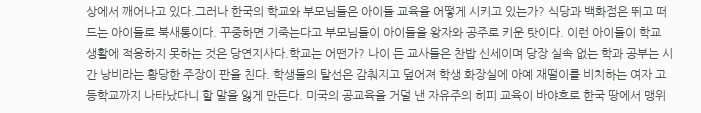상에서 깨어나고 있다.그러나 한국의 학교와 부모님들은 아이들 교육을 어떻게 시키고 있는가? 식당과 백화점은 뛰고 떠드는 아이들로 북새통이다. 꾸중하면 기죽는다고 부모님들이 아이들을 왕자와 공주로 키운 탓이다. 이런 아이들이 학교 생활에 적응하지 못하는 것은 당연지사다.학교는 어떤가? 나이 든 교사들은 찬밥 신세이며 당장 실속 없는 학과 공부는 시간 낭비라는 황당한 주장이 판을 친다. 학생들의 탈선은 감춰지고 덮어져 학생 화장실에 아예 재떨이를 비치하는 여자 고등학교까지 나타났다니 할 말을 잃게 만든다. 미국의 공교육을 거덜 낸 자유주의 히피 교육이 바야흐로 한국 땅에서 맹위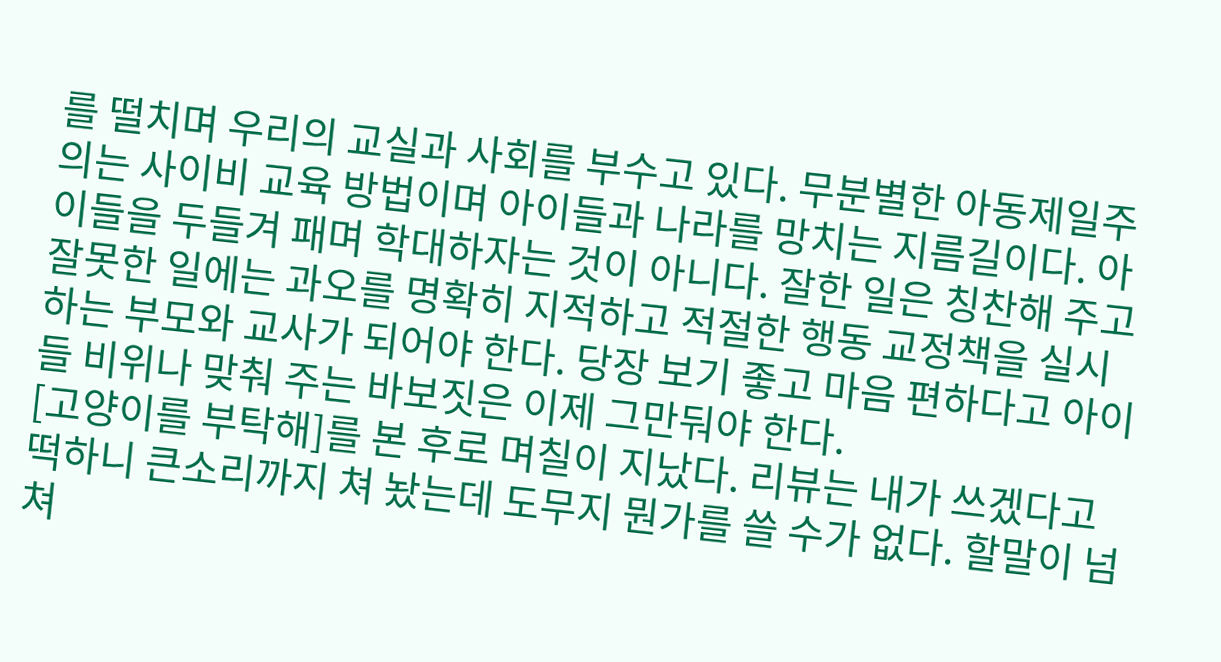를 떨치며 우리의 교실과 사회를 부수고 있다. 무분별한 아동제일주의는 사이비 교육 방법이며 아이들과 나라를 망치는 지름길이다. 아이들을 두들겨 패며 학대하자는 것이 아니다. 잘한 일은 칭찬해 주고 잘못한 일에는 과오를 명확히 지적하고 적절한 행동 교정책을 실시하는 부모와 교사가 되어야 한다. 당장 보기 좋고 마음 편하다고 아이들 비위나 맞춰 주는 바보짓은 이제 그만둬야 한다.
[고양이를 부탁해]를 본 후로 며칠이 지났다. 리뷰는 내가 쓰겠다고 떡하니 큰소리까지 쳐 놨는데 도무지 뭔가를 쓸 수가 없다. 할말이 넘쳐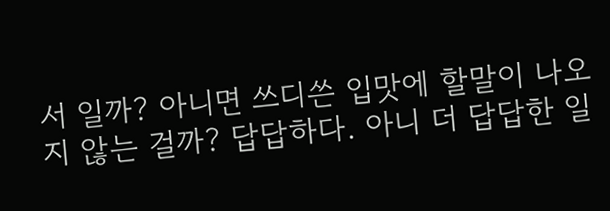서 일까? 아니면 쓰디쓴 입맛에 할말이 나오지 않는 걸까? 답답하다. 아니 더 답답한 일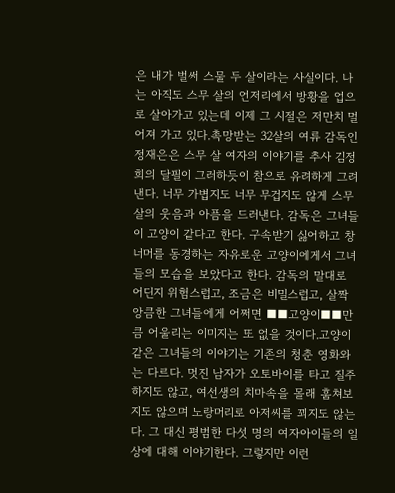은 내가 벌써 스물 두 살이라는 사실이다. 나는 아직도 스무 살의 언저리에서 방황을 업으로 살아가고 있는데 이제 그 시절은 저만치 멀어져 가고 있다.촉망받는 32살의 여류 감독인 정재은은 스무 살 여자의 이야기를 추사 김정희의 달필이 그러하듯이 참으로 유려하게 그려낸다. 너무 가볍지도 너무 무겁지도 않게 스무 살의 웃음과 아픔을 드러낸다. 감독은 그녀들이 고양이 같다고 한다. 구속받기 싫어하고 창 너머를 동경하는 자유로운 고양이에게서 그녀들의 모습을 보았다고 한다. 감독의 말대로 어딘지 위험스럽고, 조금은 비밀스럽고, 살짝 앙큼한 그녀들에게 어쩌면 ■■고양이■■만큼 어울리는 이미지는 또 없을 것이다.고양이 같은 그녀들의 이야기는 기존의 청춘 영화와는 다르다. 멋진 남자가 오토바이를 타고 질주하지도 않고, 여선생의 치마속을 몰래 훔쳐보지도 않으며 노랑머리로 아저씨를 꾀지도 않는다. 그 대신 평범한 다섯 명의 여자아이들의 일상에 대해 이야기한다. 그렇지만 이런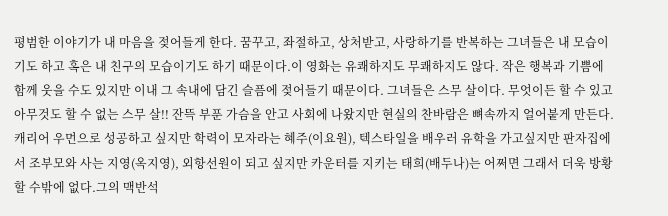평범한 이야기가 내 마음을 젖어들게 한다. 꿈꾸고, 좌절하고, 상처받고, 사랑하기를 반복하는 그녀들은 내 모습이기도 하고 혹은 내 친구의 모습이기도 하기 때문이다.이 영화는 유쾌하지도 무쾌하지도 않다. 작은 행복과 기쁨에 함께 웃을 수도 있지만 이내 그 속내에 담긴 슬픔에 젖어들기 때문이다. 그녀들은 스무 살이다. 무엇이든 할 수 있고 아무것도 할 수 없는 스무 살!! 잔뜩 부푼 가슴을 안고 사회에 나왔지만 현실의 찬바람은 뼈속까지 얼어붙게 만든다. 캐리어 우먼으로 성공하고 싶지만 학력이 모자라는 혜주(이요원), 텍스타일을 배우러 유학을 가고싶지만 판자집에서 조부모와 사는 지영(옥지영), 외항선원이 되고 싶지만 카운터를 지키는 태희(배두나)는 어쩌면 그래서 더욱 방황 할 수밖에 없다.그의 맥반석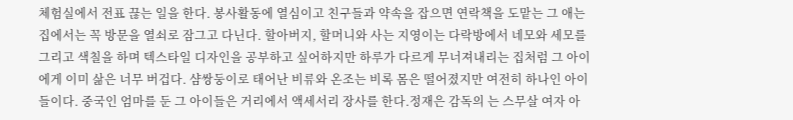체험실에서 전표 끊는 일을 한다. 봉사활동에 열심이고 친구들과 약속을 잡으면 연락책을 도맡는 그 애는 집에서는 꼭 방문을 열쇠로 잠그고 다닌다. 할아버지, 할머니와 사는 지영이는 다락방에서 네모와 세모를 그리고 색칠을 하며 텍스타일 디자인을 공부하고 싶어하지만 하루가 다르게 무너져내리는 집처럼 그 아이에게 이미 삶은 너무 버겁다. 샴쌍둥이로 태어난 비류와 온조는 비록 몸은 떨어졌지만 여전히 하나인 아이들이다. 중국인 엄마를 둔 그 아이들은 거리에서 액세서리 장사를 한다.정재은 감독의 는 스무살 여자 아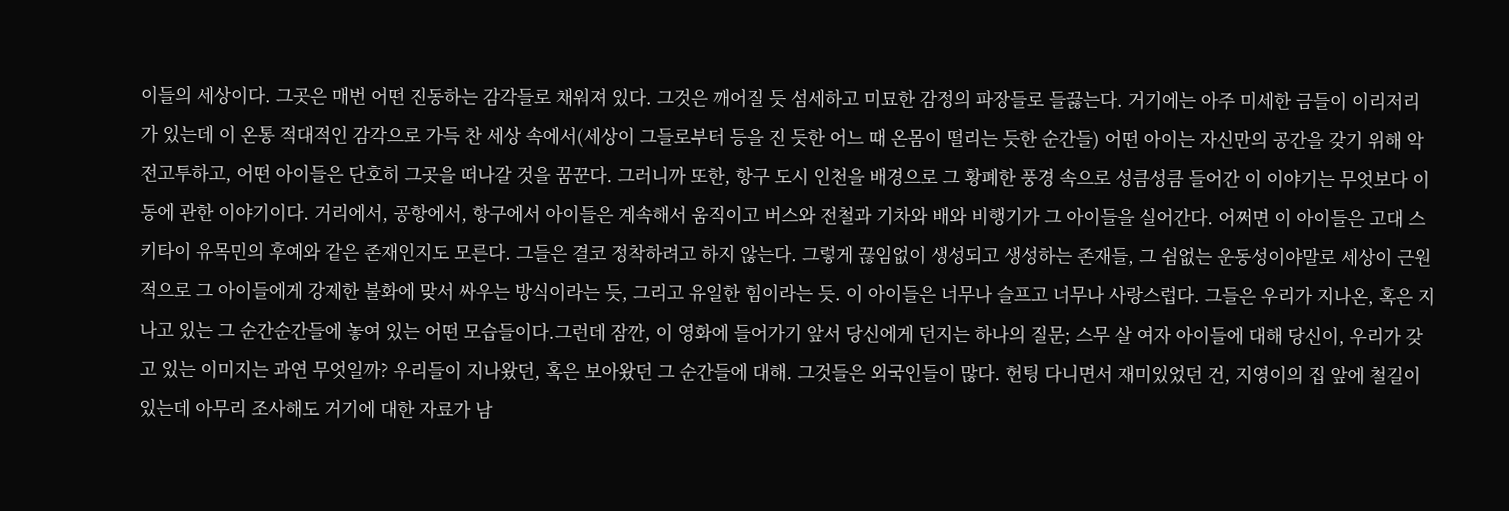이들의 세상이다. 그곳은 매번 어떤 진동하는 감각들로 채워져 있다. 그것은 깨어질 듯 섬세하고 미묘한 감정의 파장들로 들끓는다. 거기에는 아주 미세한 금들이 이리저리 가 있는데 이 온통 적대적인 감각으로 가득 찬 세상 속에서(세상이 그들로부터 등을 진 듯한 어느 때 온몸이 떨리는 듯한 순간들) 어떤 아이는 자신만의 공간을 갖기 위해 악전고투하고, 어떤 아이들은 단호히 그곳을 떠나갈 것을 꿈꾼다. 그러니까 또한, 항구 도시 인천을 배경으로 그 황폐한 풍경 속으로 성큼성큼 들어간 이 이야기는 무엇보다 이동에 관한 이야기이다. 거리에서, 공항에서, 항구에서 아이들은 계속해서 움직이고 버스와 전철과 기차와 배와 비행기가 그 아이들을 실어간다. 어쩌면 이 아이들은 고대 스키타이 유목민의 후예와 같은 존재인지도 모른다. 그들은 결코 정착하려고 하지 않는다. 그렇게 끊임없이 생성되고 생성하는 존재들, 그 쉼없는 운동성이야말로 세상이 근원적으로 그 아이들에게 강제한 불화에 맞서 싸우는 방식이라는 듯, 그리고 유일한 힘이라는 듯. 이 아이들은 너무나 슬프고 너무나 사랑스럽다. 그들은 우리가 지나온, 혹은 지나고 있는 그 순간순간들에 놓여 있는 어떤 모습들이다.그런데 잠깐, 이 영화에 들어가기 앞서 당신에게 던지는 하나의 질문; 스무 살 여자 아이들에 대해 당신이, 우리가 갖고 있는 이미지는 과연 무엇일까? 우리들이 지나왔던, 혹은 보아왔던 그 순간들에 대해. 그것들은 외국인들이 많다. 헌팅 다니면서 재미있었던 건, 지영이의 집 앞에 철길이 있는데 아무리 조사해도 거기에 대한 자료가 남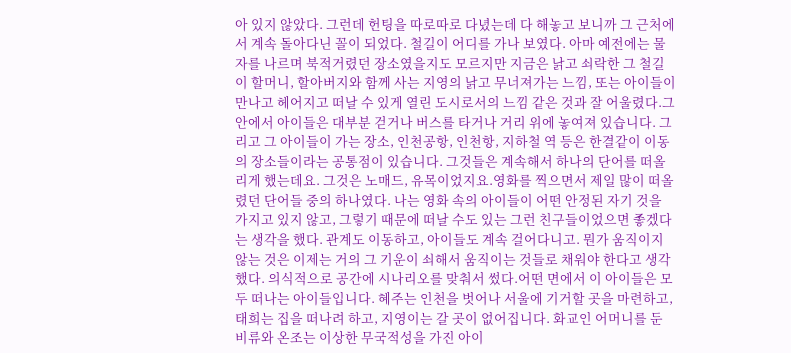아 있지 않았다. 그런데 헌팅을 따로따로 다녔는데 다 해놓고 보니까 그 근처에서 계속 돌아다닌 꼴이 되었다. 철길이 어디를 가나 보였다. 아마 예전에는 물자를 나르며 북적거렸던 장소였을지도 모르지만 지금은 낡고 쇠락한 그 철길이 할머니, 할아버지와 함께 사는 지영의 낡고 무너져가는 느낌, 또는 아이들이 만나고 헤어지고 떠날 수 있게 열린 도시로서의 느낌 같은 것과 잘 어울렸다.그 안에서 아이들은 대부분 걷거나 버스를 타거나 거리 위에 놓여져 있습니다. 그리고 그 아이들이 가는 장소, 인천공항, 인천항, 지하철 역 등은 한결같이 이동의 장소들이라는 공통점이 있습니다. 그것들은 계속해서 하나의 단어를 떠올리게 했는데요. 그것은 노매드, 유목이었지요.영화를 찍으면서 제일 많이 떠올렸던 단어들 중의 하나였다. 나는 영화 속의 아이들이 어떤 안정된 자기 것을 가지고 있지 않고, 그렇기 때문에 떠날 수도 있는 그런 친구들이었으면 좋겠다는 생각을 했다. 관계도 이동하고, 아이들도 계속 걸어다니고. 뭔가 움직이지 않는 것은 이제는 거의 그 기운이 쇠해서 움직이는 것들로 채워야 한다고 생각했다. 의식적으로 공간에 시나리오를 맞춰서 썼다.어떤 면에서 이 아이들은 모두 떠나는 아이들입니다. 혜주는 인천을 벗어나 서울에 기거할 곳을 마련하고, 태희는 집을 떠나려 하고, 지영이는 갈 곳이 없어집니다. 화교인 어머니를 둔 비류와 온조는 이상한 무국적성을 가진 아이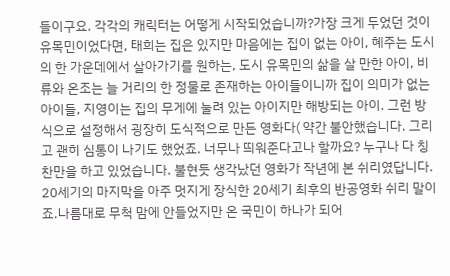들이구요. 각각의 캐릭터는 어떻게 시작되었습니까?가장 크게 두었던 것이 유목민이었다면, 태희는 집은 있지만 마음에는 집이 없는 아이, 혜주는 도시의 한 가운데에서 살아가기를 원하는, 도시 유목민의 삶을 살 만한 아이, 비류와 온조는 늘 거리의 한 정물로 존재하는 아이들이니까 집이 의미가 없는 아이들, 지영이는 집의 무게에 눌려 있는 아이지만 해방되는 아이. 그런 방식으로 설정해서 굉장히 도식적으로 만든 영화다( 약간 불안했습니다. 그리고 괜히 심통이 나기도 했었죠. 너무나 띄워준다고나 할까요? 누구나 다 칭찬만을 하고 있었습니다. 불현듯 생각났던 영화가 작년에 본 쉬리였답니다. 20세기의 마지막을 아주 멋지게 장식한 20세기 최후의 반공영화 쉬리 말이죠.나름대로 무척 맘에 안들었지만 온 국민이 하나가 되어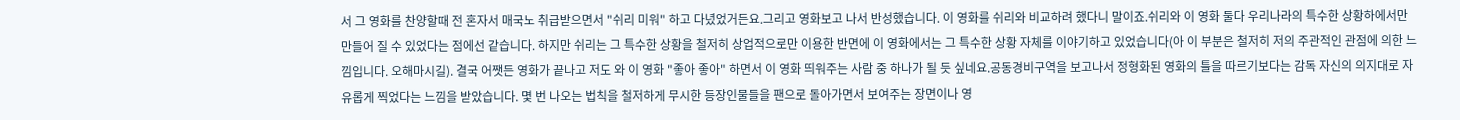서 그 영화를 찬양할때 전 혼자서 매국노 취급받으면서 "쉬리 미워" 하고 다녔었거든요.그리고 영화보고 나서 반성했습니다. 이 영화를 쉬리와 비교하려 했다니 말이죠.쉬리와 이 영화 둘다 우리나라의 특수한 상황하에서만 만들어 질 수 있었다는 점에선 같습니다. 하지만 쉬리는 그 특수한 상황을 철저히 상업적으로만 이용한 반면에 이 영화에서는 그 특수한 상황 자체를 이야기하고 있었습니다(아 이 부분은 철저히 저의 주관적인 관점에 의한 느낌입니다. 오해마시길). 결국 어쨋든 영화가 끝나고 저도 와 이 영화 "좋아 좋아" 하면서 이 영화 띄워주는 사람 중 하나가 될 듯 싶네요.공동경비구역을 보고나서 정형화된 영화의 틀을 따르기보다는 감독 자신의 의지대로 자유롭게 찍었다는 느낌을 받았습니다. 몇 번 나오는 법칙을 철저하게 무시한 등장인물들을 팬으로 돌아가면서 보여주는 장면이나 영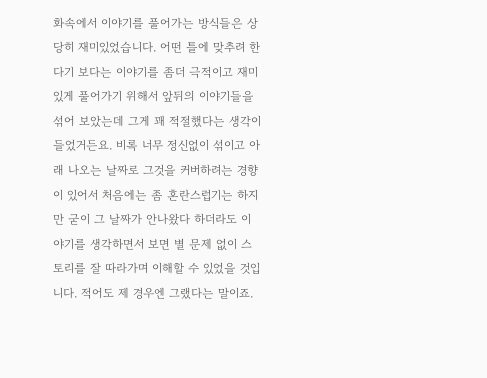화속에서 이야기를 풀어가는 방식들은 상당히 재미있었습니다. 어떤 틀에 맞추려 한다기 보다는 이야기를 좀더 극적이고 재미있게 풀어가기 위해서 앞뒤의 이야기들을 섞어 보았는데 그게 꽤 적절했다는 생각이 들었거든요. 비록 너무 정신없이 섞이고 아래 나오는 날짜로 그것을 커버하려는 경향이 있어서 처음에는 좀 혼란스럽기는 하지만 굳이 그 날짜가 안나왔다 하더라도 이야기를 생각하면서 보면 별 문제 없이 스토리를 잘 따라가며 이해할 수 있었을 것입니다. 적어도 제 경우엔 그랬다는 말이죠.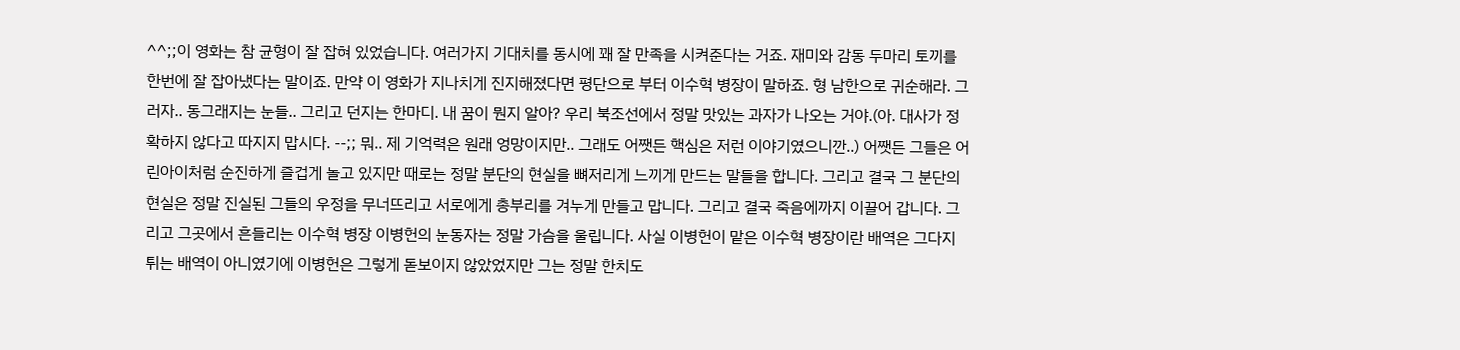^^;;이 영화는 참 균형이 잘 잡혀 있었습니다. 여러가지 기대치를 동시에 꽤 잘 만족을 시켜준다는 거죠. 재미와 감동 두마리 토끼를 한번에 잘 잡아냈다는 말이죠. 만약 이 영화가 지나치게 진지해졌다면 평단으로 부터 이수혁 병장이 말하죠. 형 남한으로 귀순해라. 그러자.. 동그래지는 눈들.. 그리고 던지는 한마디. 내 꿈이 뭔지 알아? 우리 북조선에서 정말 맛있는 과자가 나오는 거야.(아. 대사가 정확하지 않다고 따지지 맙시다. --;; 뭐.. 제 기억력은 원래 엉망이지만.. 그래도 어쨋든 핵심은 저런 이야기였으니깐..) 어쨋든 그들은 어린아이처럼 순진하게 즐겁게 놀고 있지만 때로는 정말 분단의 현실을 뼈저리게 느끼게 만드는 말들을 합니다. 그리고 결국 그 분단의 현실은 정말 진실된 그들의 우정을 무너뜨리고 서로에게 총부리를 겨누게 만들고 맙니다. 그리고 결국 죽음에까지 이끌어 갑니다. 그리고 그곳에서 흔들리는 이수혁 병장 이병헌의 눈동자는 정말 가슴을 울립니다. 사실 이병헌이 맡은 이수혁 병장이란 배역은 그다지 튀는 배역이 아니였기에 이병헌은 그렇게 돋보이지 않았었지만 그는 정말 한치도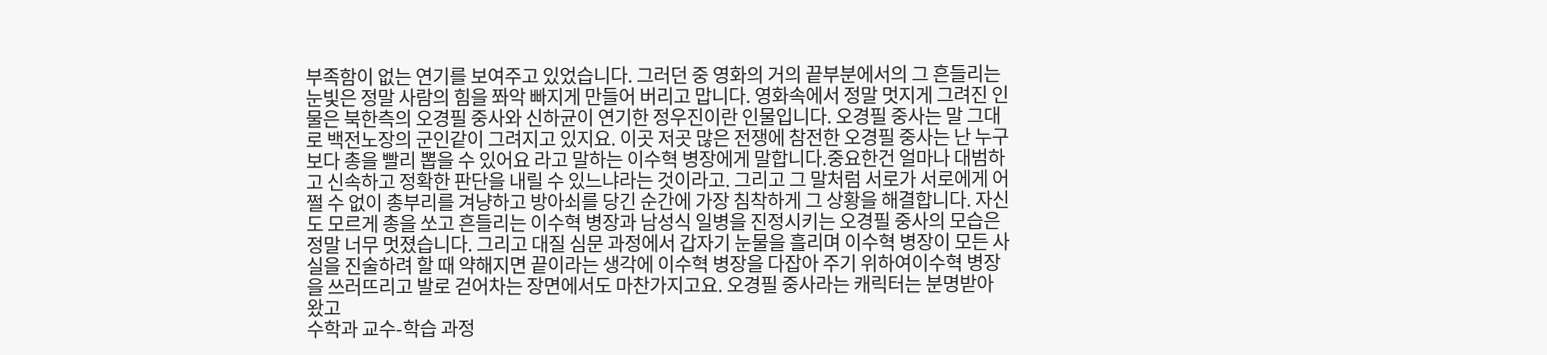부족함이 없는 연기를 보여주고 있었습니다. 그러던 중 영화의 거의 끝부분에서의 그 흔들리는 눈빛은 정말 사람의 힘을 쫘악 빠지게 만들어 버리고 맙니다. 영화속에서 정말 멋지게 그려진 인물은 북한측의 오경필 중사와 신하균이 연기한 정우진이란 인물입니다. 오경필 중사는 말 그대로 백전노장의 군인같이 그려지고 있지요. 이곳 저곳 많은 전쟁에 참전한 오경필 중사는 난 누구보다 총을 빨리 뽑을 수 있어요 라고 말하는 이수혁 병장에게 말합니다.중요한건 얼마나 대범하고 신속하고 정확한 판단을 내릴 수 있느냐라는 것이라고. 그리고 그 말처럼 서로가 서로에게 어쩔 수 없이 총부리를 겨냥하고 방아쇠를 당긴 순간에 가장 침착하게 그 상황을 해결합니다. 자신도 모르게 총을 쏘고 흔들리는 이수혁 병장과 남성식 일병을 진정시키는 오경필 중사의 모습은 정말 너무 멋졌습니다. 그리고 대질 심문 과정에서 갑자기 눈물을 흘리며 이수혁 병장이 모든 사실을 진술하려 할 때 약해지면 끝이라는 생각에 이수혁 병장을 다잡아 주기 위하여이수혁 병장을 쓰러뜨리고 발로 걷어차는 장면에서도 마찬가지고요. 오경필 중사라는 캐릭터는 분명받아왔고
수학과 교수-학습 과정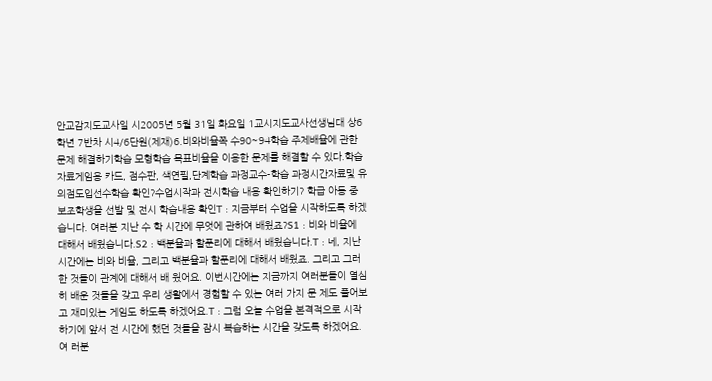안교감지도교사일 시2005년 5월 31일 화요일 1교시지도교사선생님대 상6학년 7반차 시4/6단원(제재)6.비와비율쪽 수90~94학습 주제배율에 관한 문제 해결하기학습 모형학습 목표비율을 이용한 문제를 해결할 수 있다.학습 자료게임용 카드, 점수판, 색연필,단계학습 과정교수-학습 과정시간자료및 유의점도입선수학습 확인?수업시작과 전시학습 내용 확인하기? 학급 아동 중 보조학생을 선발 및 전시 학습내용 확인T : 지금부터 수업을 시작하도록 하겠습니다. 여러분 지난 수 학 시간에 무엇에 관하여 배웠죠?S1 : 비와 비율에 대해서 배웠습니다.S2 : 백분율과 할푼리에 대해서 배웠습니다.T : 네, 지난시간에는 비와 비율, 그리고 백분율과 할푼리에 대해서 배웠죠. 그리고 그러한 것들이 관계에 대해서 배 웠어요. 이번시간에는 지금까지 여러분들이 열심히 배운 것들을 갖고 우리 생활에서 경험할 수 있는 여러 가지 문 제도 풀어보고 재미있는 게임도 하도록 하겠어요.T : 그럼 오늘 수업을 본격적으로 시작하기에 앞서 전 시간에 했던 것들을 잠시 복습하는 시간을 갖도록 하겠어요. 여 러분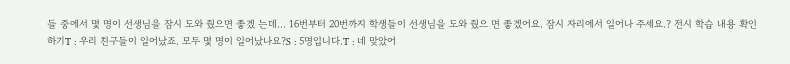들 중에서 몇 명이 선생님을 잠시 도와 줬으면 좋겠 는데... 16번부터 20번까지 학생들이 선생님을 도와 줬으 면 좋겠어요. 잠시 자리에서 일어나 주세요.? 전시 학습 내용 확인하기T : 우리 친구들이 일어났죠. 모두 몇 명이 일어났나요?S : 5명입니다.T : 네 맞았어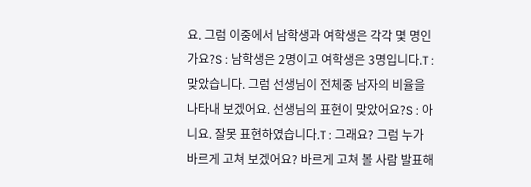요. 그럼 이중에서 남학생과 여학생은 각각 몇 명인가요?S : 남학생은 2명이고 여학생은 3명입니다.T : 맞았습니다. 그럼 선생님이 전체중 남자의 비율을 나타내 보겠어요. 선생님의 표현이 맞았어요?S : 아니요. 잘못 표현하였습니다.T : 그래요? 그럼 누가 바르게 고쳐 보겠어요? 바르게 고쳐 볼 사람 발표해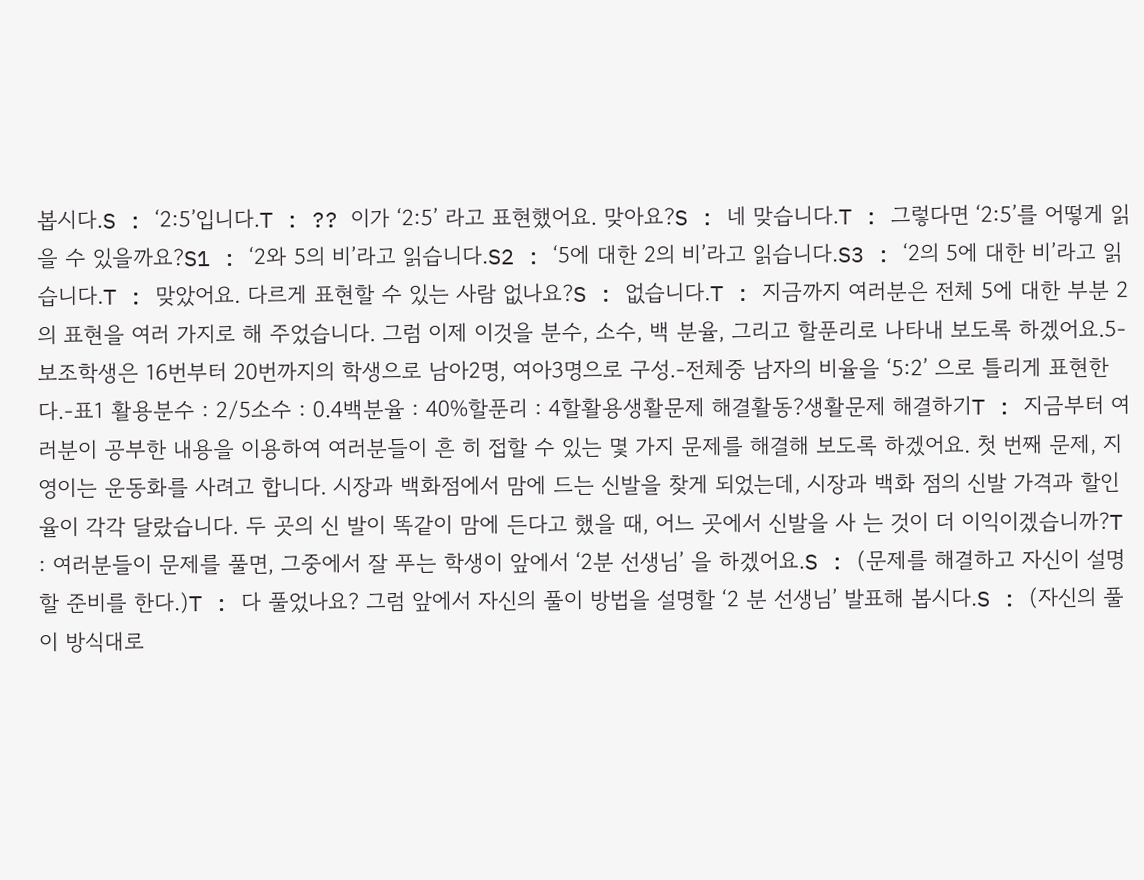봅시다.S : ‘2:5’입니다.T : ?? 이가 ‘2:5’ 라고 표현했어요. 맞아요?S : 네 맞습니다.T : 그렇다면 ‘2:5’를 어떻게 읽을 수 있을까요?S1 : ‘2와 5의 비’라고 읽습니다.S2 : ‘5에 대한 2의 비’라고 읽습니다.S3 : ‘2의 5에 대한 비’라고 읽습니다.T : 맞았어요. 다르게 표현할 수 있는 사람 없나요?S : 없습니다.T : 지금까지 여러분은 전체 5에 대한 부분 2의 표현을 여러 가지로 해 주었습니다. 그럼 이제 이것을 분수, 소수, 백 분율, 그리고 할푼리로 나타내 보도록 하겠어요.5-보조학생은 16번부터 20번까지의 학생으로 남아2명, 여아3명으로 구성.-전체중 남자의 비율을 ‘5:2’ 으로 틀리게 표현한다.-표1 활용분수 : 2/5소수 : 0.4백분율 : 40%할푼리 : 4할활용생활문제 해결활동?생활문제 해결하기T : 지금부터 여러분이 공부한 내용을 이용하여 여러분들이 흔 히 접할 수 있는 몇 가지 문제를 해결해 보도록 하겠어요. 첫 번째 문제, 지영이는 운동화를 사려고 합니다. 시장과 백화점에서 맘에 드는 신발을 찾게 되었는데, 시장과 백화 점의 신발 가격과 할인율이 각각 달랐습니다. 두 곳의 신 발이 똑같이 맘에 든다고 했을 때, 어느 곳에서 신발을 사 는 것이 더 이익이겠습니까?T : 여러분들이 문제를 풀면, 그중에서 잘 푸는 학생이 앞에서 ‘2분 선생님’ 을 하겠어요.S : (문제를 해결하고 자신이 설명할 준비를 한다.)T : 다 풀었나요? 그럼 앞에서 자신의 풀이 방법을 설명할 ‘2 분 선생님’ 발표해 봅시다.S : (자신의 풀이 방식대로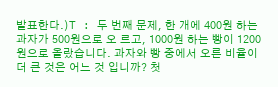발표한다.)T : 두 번째 문제, 한 개에 400원 하는 과자가 500원으로 오 르고, 1000원 하는 빵이 1200원으로 올랐습니다. 과자와 빵 중에서 오른 비율이 더 큰 것은 어느 것 입니까? 첫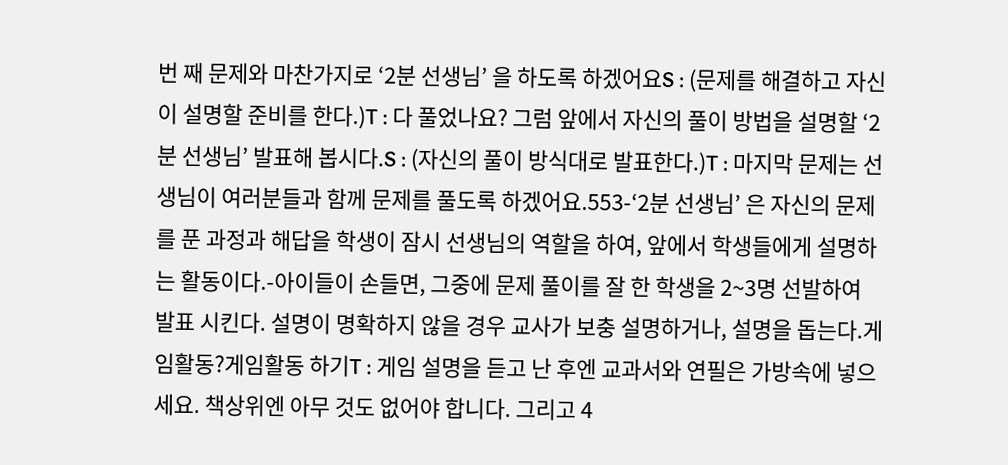번 째 문제와 마찬가지로 ‘2분 선생님’ 을 하도록 하겠어요S : (문제를 해결하고 자신이 설명할 준비를 한다.)T : 다 풀었나요? 그럼 앞에서 자신의 풀이 방법을 설명할 ‘2 분 선생님’ 발표해 봅시다.S : (자신의 풀이 방식대로 발표한다.)T : 마지막 문제는 선생님이 여러분들과 함께 문제를 풀도록 하겠어요.553-‘2분 선생님’ 은 자신의 문제를 푼 과정과 해답을 학생이 잠시 선생님의 역할을 하여, 앞에서 학생들에게 설명하는 활동이다.-아이들이 손들면, 그중에 문제 풀이를 잘 한 학생을 2~3명 선발하여 발표 시킨다. 설명이 명확하지 않을 경우 교사가 보충 설명하거나, 설명을 돕는다.게임활동?게임활동 하기T : 게임 설명을 듣고 난 후엔 교과서와 연필은 가방속에 넣으 세요. 책상위엔 아무 것도 없어야 합니다. 그리고 4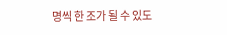명씩 한 조가 될 수 있도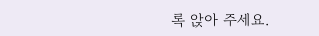록 앉아 주세요.